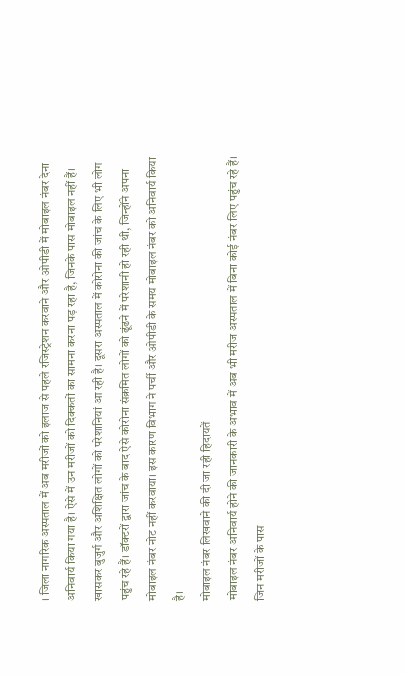। जिला नागरिक अस्पताल में अब मरीजों को इलाज से पहले रजिस्ट्रेशन करवाने और ओपीडी में मोबाइल नंबर देना अनिवार्य किया गया है। ऐसे में उन मरीजों को दिक्कतों का सामना करना पड़ रहा है, जिनके पास मोबाइल नहीं हैं। खासकर बुजुर्ग और अशिक्षित लोगों को परेशानियां आ रही है। दूसरा अस्पताल में कोरोना की जांच के लिए भी लोग पहुंच रहे हैं। डॉक्टरों द्वारा जांच के बाद ऐसे कोरोना संक्रमित लोगों को ढूंढने में परेशानी हो रही थी, जिन्होंने अपना मोबाइल नंबर नोट नहीं करवाया। इस कारण विभाग ने पर्ची और ओपीडी के समय मोबाइल नंबर को अनिवार्य किया है।
मोबाइल नंबर लिखवाने की दी जा रही हिदायतें
मोबाइल नंबर अनिवार्य होने की जानकारी के अभाव में अब भी मरीज अस्पताल में बिना कोई नंबर लिए पहुंच रहे हैं। जिन मरीजों के पास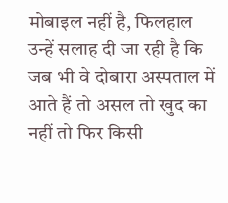मोबाइल नहीं है, फिलहाल उन्हें सलाह दी जा रही है कि जब भी वे दोबारा अस्पताल में आते हैं तो असल तो खुद का नहीं तो फिर किसी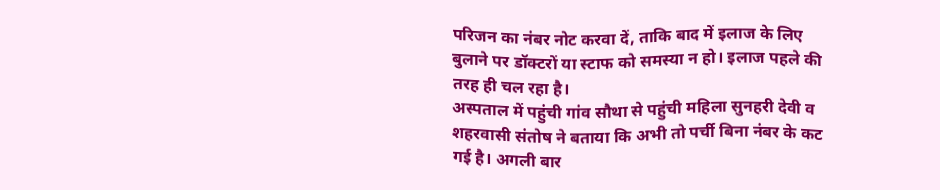परिजन का नंबर नोट करवा दें, ताकि बाद में इलाज के लिए बुलाने पर डॉक्टरों या स्टाफ को समस्या न हो। इलाज पहले की तरह ही चल रहा है।
अस्पताल में पहुंची गांव सौथा से पहुंची महिला सुनहरी देवी व शहरवासी संतोष ने बताया कि अभी तो पर्ची बिना नंबर के कट गई है। अगली बार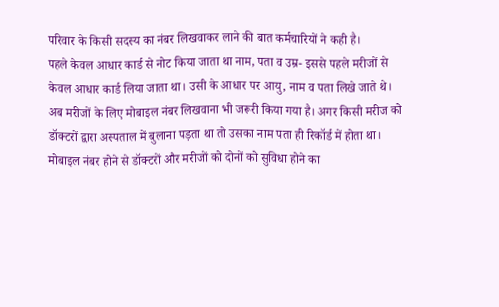परिवार के किसी सदस्य का नंबर लिखवाकर लाने की बात कर्मचारियों ने कही है।
पहले केवल आधार कार्ड से नोट किया जाता था नाम, पता व उम्र- इससे पहले मरीजों से केवल आधार कार्ड लिया जाता था। उसी के आधार पर आयु, नाम व पता लिखे जाते थे। अब मरीजों के लिए मोबाइल नंबर लिखवाना भी जरूरी किया गया है। अगर किसी मरीज को डॉक्टरों द्वारा अस्पताल में बुलाना पड़ता था तो उसका नाम पता ही रिकॉर्ड में होता था। मोबाइल नंबर होने से डॉक्टरों और मरीजों को दोनों को सुविधा होने का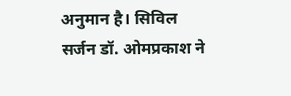अनुमान है। सिविल सर्जन डॉ. ओमप्रकाश ने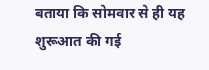बताया कि सोमवार से ही यह शुरूआत की गई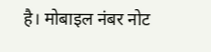है। मोबाइल नंबर नोट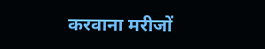करवाना मरीजों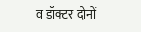व डॉक्टर दोनों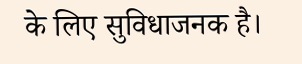के लिए सुविधाजनक है।